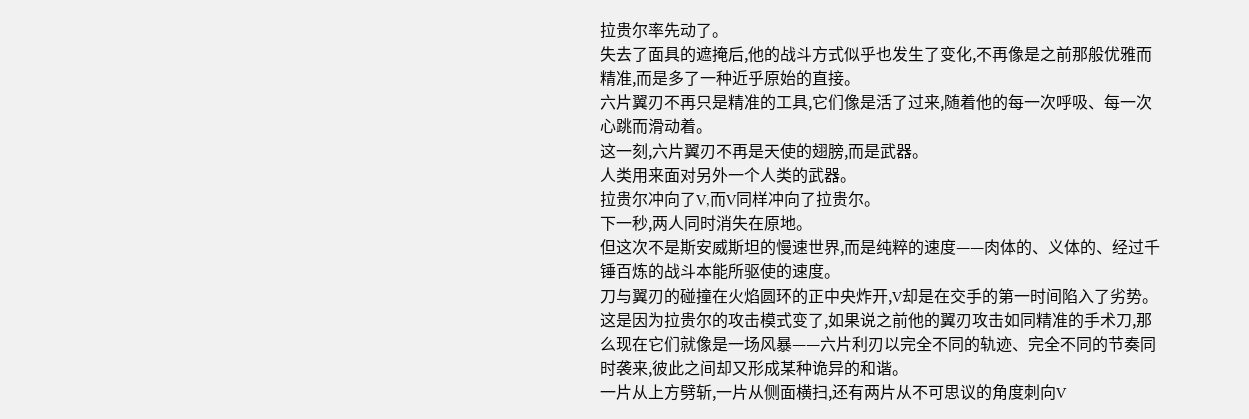拉贵尔率先动了。
失去了面具的遮掩后,他的战斗方式似乎也发生了变化,不再像是之前那般优雅而精准,而是多了一种近乎原始的直接。
六片翼刃不再只是精准的工具,它们像是活了过来,随着他的每一次呼吸、每一次心跳而滑动着。
这一刻,六片翼刃不再是天使的翅膀,而是武器。
人类用来面对另外一个人类的武器。
拉贵尔冲向了V,而V同样冲向了拉贵尔。
下一秒,两人同时消失在原地。
但这次不是斯安威斯坦的慢速世界,而是纯粹的速度——肉体的、义体的、经过千锤百炼的战斗本能所驱使的速度。
刀与翼刃的碰撞在火焰圆环的正中央炸开,V却是在交手的第一时间陷入了劣势。
这是因为拉贵尔的攻击模式变了,如果说之前他的翼刃攻击如同精准的手术刀,那么现在它们就像是一场风暴——六片利刃以完全不同的轨迹、完全不同的节奏同时袭来,彼此之间却又形成某种诡异的和谐。
一片从上方劈斩,一片从侧面横扫,还有两片从不可思议的角度刺向V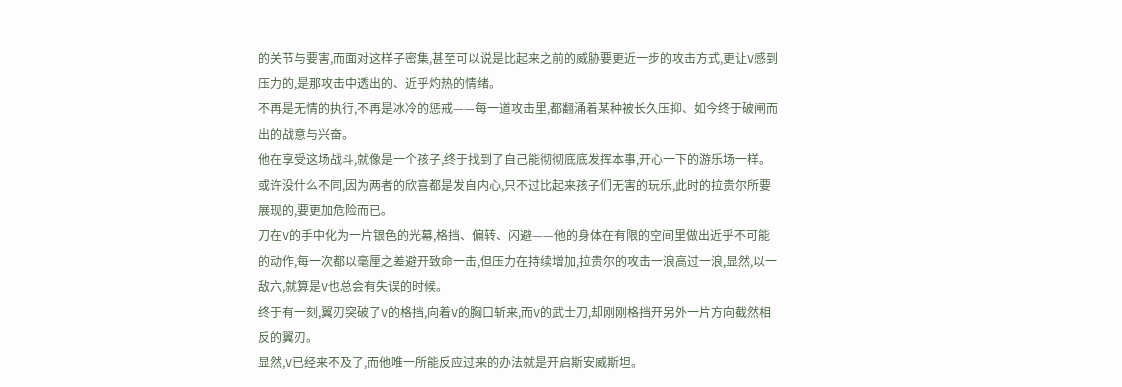的关节与要害,而面对这样子密集,甚至可以说是比起来之前的威胁要更近一步的攻击方式,更让V感到压力的,是那攻击中透出的、近乎灼热的情绪。
不再是无情的执行,不再是冰冷的惩戒——每一道攻击里,都翻涌着某种被长久压抑、如今终于破闸而出的战意与兴奋。
他在享受这场战斗,就像是一个孩子,终于找到了自己能彻彻底底发挥本事,开心一下的游乐场一样。
或许没什么不同,因为两者的欣喜都是发自内心,只不过比起来孩子们无害的玩乐,此时的拉贵尔所要展现的,要更加危险而已。
刀在V的手中化为一片银色的光幕,格挡、偏转、闪避——他的身体在有限的空间里做出近乎不可能的动作,每一次都以毫厘之差避开致命一击,但压力在持续增加,拉贵尔的攻击一浪高过一浪,显然,以一敌六,就算是V也总会有失误的时候。
终于有一刻,翼刃突破了V的格挡,向着V的胸口斩来,而V的武士刀,却刚刚格挡开另外一片方向截然相反的翼刃。
显然,V已经来不及了,而他唯一所能反应过来的办法就是开启斯安威斯坦。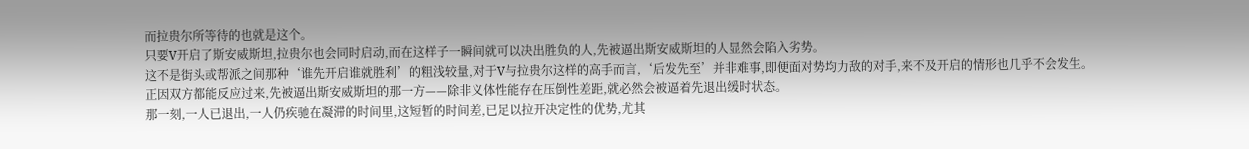而拉贵尔所等待的也就是这个。
只要V开启了斯安威斯坦,拉贵尔也会同时启动,而在这样子一瞬间就可以决出胜负的人,先被逼出斯安威斯坦的人显然会陷入劣势。
这不是街头或帮派之间那种‘谁先开启谁就胜利’的粗浅较量,对于V与拉贵尔这样的高手而言,‘后发先至’并非难事,即便面对势均力敌的对手,来不及开启的情形也几乎不会发生。
正因双方都能反应过来,先被逼出斯安威斯坦的那一方——除非义体性能存在压倒性差距,就必然会被逼着先退出缓时状态。
那一刻,一人已退出,一人仍疾驰在凝滞的时间里,这短暂的时间差,已足以拉开决定性的优势,尤其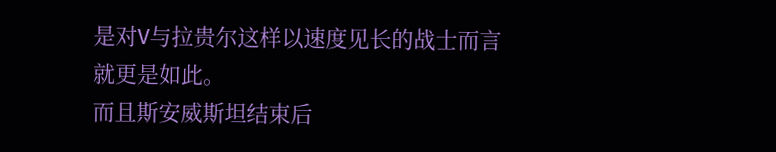是对V与拉贵尔这样以速度见长的战士而言就更是如此。
而且斯安威斯坦结束后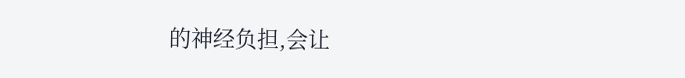的神经负担,会让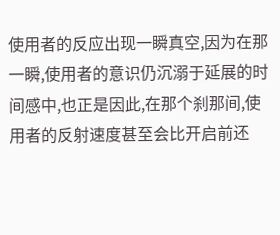使用者的反应出现一瞬真空,因为在那一瞬,使用者的意识仍沉溺于延展的时间感中,也正是因此,在那个刹那间,使用者的反射速度甚至会比开启前还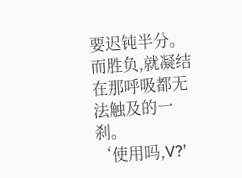要迟钝半分。
而胜负,就凝结在那呼吸都无法触及的一刹。
‘使用吗,V?’